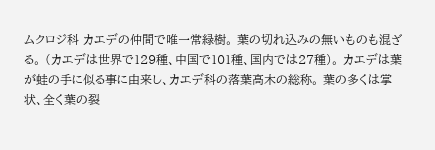ムクロジ科 カエデの仲間で唯一常緑樹。 葉の切れ込みの無いものも混ざる。 (カエデは世界で129種、中国で101種、国内では27種)。 カエデは葉が蛙の手に似る事に由来し、カエデ科の落葉高木の総称。 葉の多くは掌状、全く葉の裂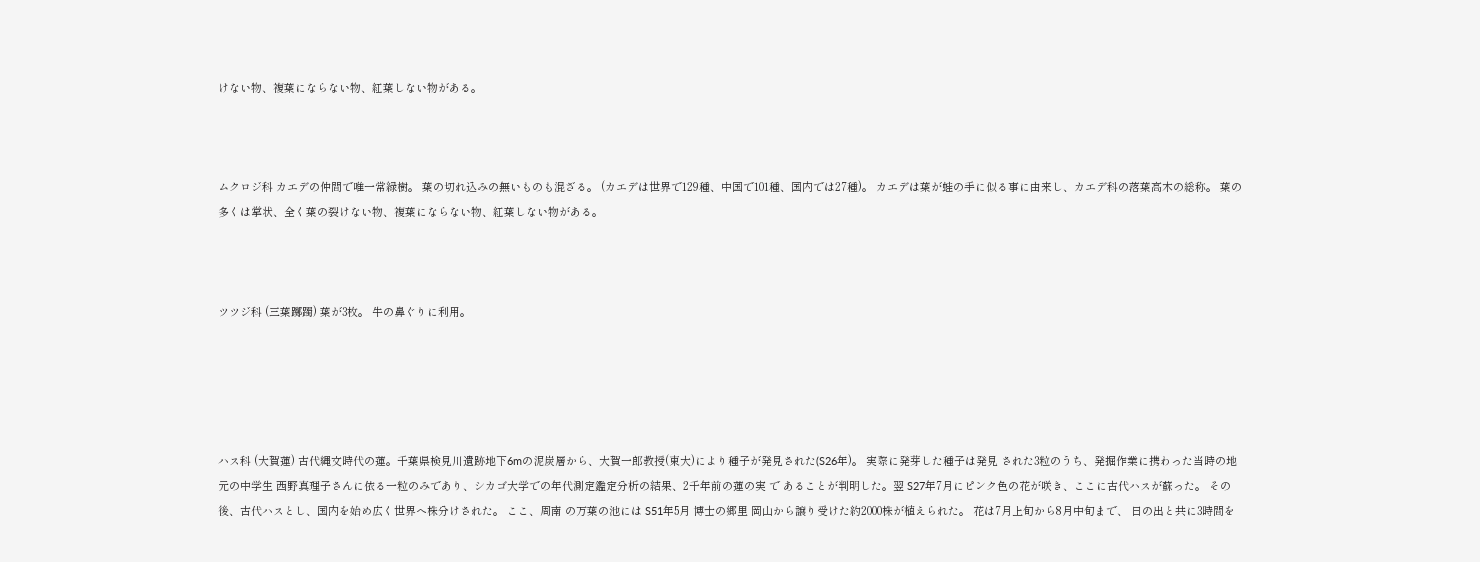けない物、複葉にならない物、紅葉しない物がある。



ムクロジ科 カエデの仲間で唯一常緑樹。 葉の切れ込みの無いものも混ざる。 (カエデは世界で129種、中国で101種、国内では27種)。 カエデは葉が蛙の手に似る事に由来し、カエデ科の落葉高木の総称。 葉の多くは掌状、全く葉の裂けない物、複葉にならない物、紅葉しない物がある。



ツツジ科 (三葉躑躅) 葉が3枚。 牛の鼻ぐりに利用。





ハス科 (大賀蓮) 古代縄文時代の蓮。千葉県検見川遺跡地下6mの泥炭層から、大賀一郎教授(東大)により種子が発見された(S26年)。 実際に発芽した種子は発見 された3粒のうち、発掘作業に携わった当時の地元の中学生 西野真理子さんに依る一粒のみであり、シカゴ大学での年代測定鑑定分析の結果、2千年前の蓮の実 で あることが判明した。翌 S27年7月にピンク色の花が咲き、ここに古代ハスが蘇った。 その後、古代ハスとし、国内を始め広く世界へ株分けされた。 ここ、周南 の万葉の池には S51年5月 博士の郷里 岡山から譲り受けた約2000株が植えられた。 花は7月上旬から8月中旬まで、 日の出と共に3時間を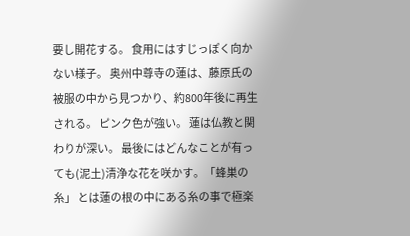要し開花する。 食用にはすじっぽく向かない様子。 奥州中尊寺の蓮は、藤原氏の被服の中から見つかり、約800年後に再生される。 ピンク色が強い。 蓮は仏教と関わりが深い。 最後にはどんなことが有っても(泥土)清浄な花を咲かす。「蜂巣の糸」 とは蓮の根の中にある糸の事で極楽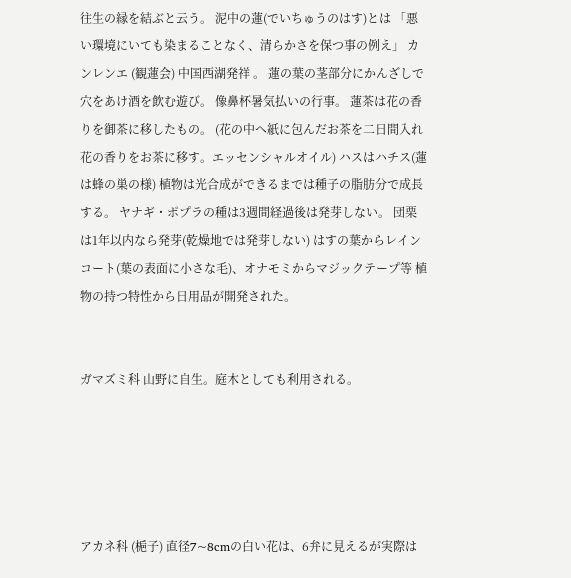往生の縁を結ぶと云う。 泥中の蓮(でいちゅうのはす)とは 「悪い環境にいても染まることなく、清らかさを保つ事の例え」 カンレンエ (観蓮会) 中国西湖発祥 。 蓮の葉の茎部分にかんざしで穴をあけ酒を飲む遊び。 像鼻杯暑気払いの行事。 蓮茶は花の香りを御茶に移したもの。 (花の中へ紙に包んだお茶を二日間入れ花の香りをお茶に移す。エッセンシャルオイル) ハスはハチス(蓮は蜂の巣の様) 植物は光合成ができるまでは種子の脂肪分で成長する。 ヤナギ・ポプラの種は3週間経過後は発芽しない。 団栗は1年以内なら発芽(乾燥地では発芽しない) はすの葉からレインコート(葉の表面に小さな毛)、オナモミからマジックテープ等 植物の持つ特性から日用品が開発された。


ガマズミ科 山野に自生。庭木としても利用される。





アカネ科 (梔子) 直径7~8cmの白い花は、6弁に見えるが実際は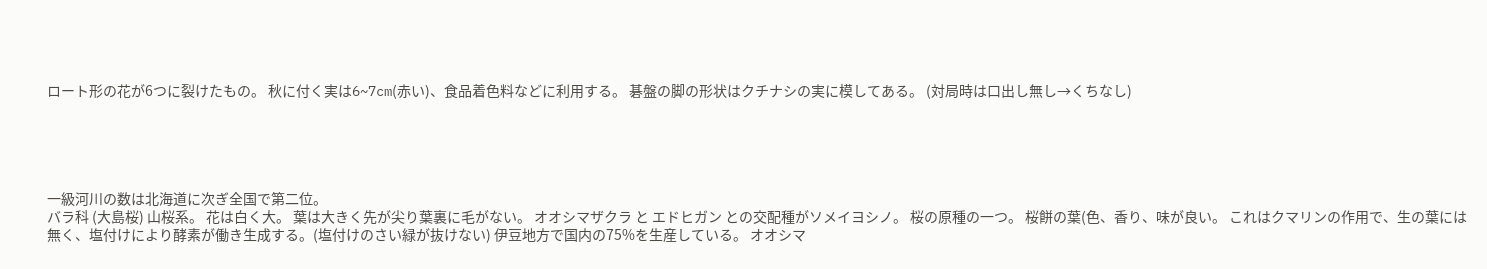ロート形の花が6つに裂けたもの。 秋に付く実は6~7cm(赤い)、食品着色料などに利用する。 碁盤の脚の形状はクチナシの実に模してある。 (対局時は口出し無し→くちなし)





一級河川の数は北海道に次ぎ全国で第二位。
バラ科 (大島桜) 山桜系。 花は白く大。 葉は大きく先が尖り葉裏に毛がない。 オオシマザクラ と エドヒガン との交配種がソメイヨシノ。 桜の原種の一つ。 桜餅の葉(色、香り、味が良い。 これはクマリンの作用で、生の葉には無く、塩付けにより酵素が働き生成する。(塩付けのさい緑が抜けない) 伊豆地方で国内の75%を生産している。 オオシマ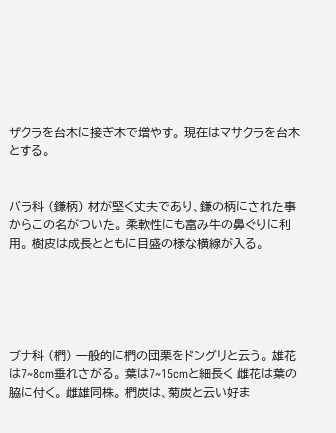ザクラを台木に接ぎ木で増やす。 現在はマサクラを台木とする。


バラ科 (鎌柄) 材が堅く丈夫であり、鎌の柄にされた事からこの名がついた。 柔軟性にも富み牛の鼻ぐりに利用。 樹皮は成長とともに目盛の様な横線が入る。





ブナ科 (椚) 一般的に椚の団栗をドングリと云う。 雄花は7~8cm垂れさがる。 葉は7~15cmと細長く 雌花は葉の脇に付く。 雌雄同株。 椚炭は、菊炭と云い好ま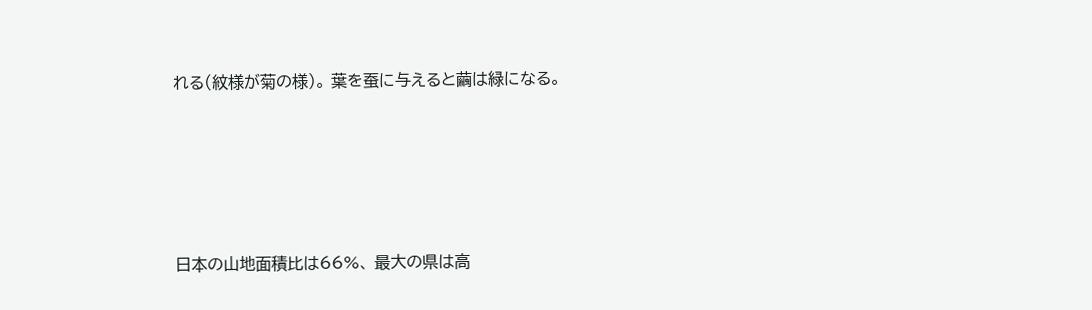れる(紋様が菊の様)。 葉を蚕に与えると繭は緑になる。






日本の山地面積比は66%、 最大の県は高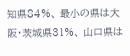知県84%、 最小の県は大阪・茨城県31%、 山口県は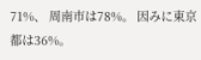71%、 周南市は78%。 因みに東京都は36%。